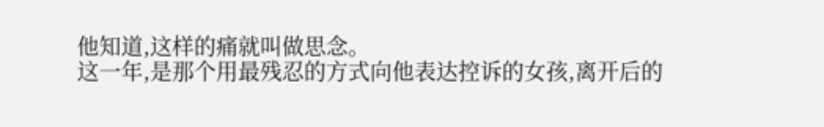他知道,这样的痛就叫做思念。
这一年,是那个用最残忍的方式向他表达控诉的女孩,离开后的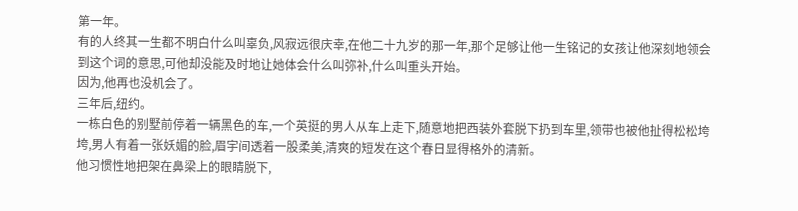第一年。
有的人终其一生都不明白什么叫辜负,风寂远很庆幸,在他二十九岁的那一年,那个足够让他一生铭记的女孩让他深刻地领会到这个词的意思,可他却没能及时地让她体会什么叫弥补,什么叫重头开始。
因为,他再也没机会了。
三年后,纽约。
一栋白色的别墅前停着一辆黑色的车,一个英挺的男人从车上走下,随意地把西装外套脱下扔到车里,领带也被他扯得松松垮垮,男人有着一张妖媚的脸,眉宇间透着一股柔美,清爽的短发在这个春日显得格外的清新。
他习惯性地把架在鼻梁上的眼睛脱下,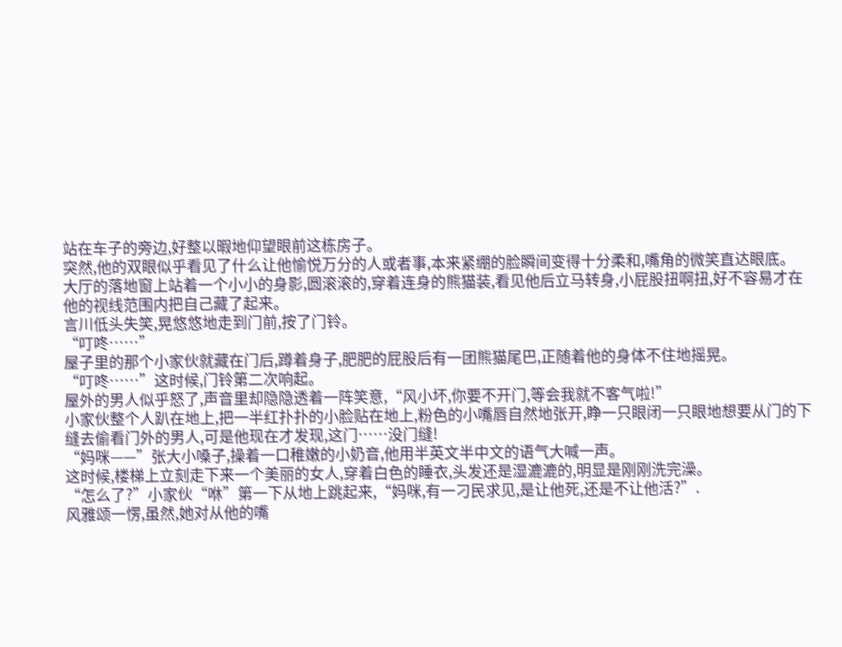站在车子的旁边,好整以暇地仰望眼前这栋房子。
突然,他的双眼似乎看见了什么让他愉悦万分的人或者事,本来紧绷的脸瞬间变得十分柔和,嘴角的微笑直达眼底。
大厅的落地窗上站着一个小小的身影,圆滚滚的,穿着连身的熊猫装,看见他后立马转身,小屁股扭啊扭,好不容易才在他的视线范围内把自己藏了起来。
言川低头失笑,晃悠悠地走到门前,按了门铃。
“叮咚……”
屋子里的那个小家伙就藏在门后,蹲着身子,肥肥的屁股后有一团熊猫尾巴,正随着他的身体不住地摇晃。
“叮咚……”这时候,门铃第二次响起。
屋外的男人似乎怒了,声音里却隐隐透着一阵笑意,“风小坏,你要不开门,等会我就不客气啦!”
小家伙整个人趴在地上,把一半红扑扑的小脸贴在地上,粉色的小嘴唇自然地张开,睁一只眼闭一只眼地想要从门的下缝去偷看门外的男人,可是他现在才发现,这门……没门缝!
“妈咪——”张大小嗓子,操着一口稚嫩的小奶音,他用半英文半中文的语气大喊一声。
这时候,楼梯上立刻走下来一个美丽的女人,穿着白色的睡衣,头发还是湿漉漉的,明显是刚刚洗完澡。
“怎么了?”小家伙“咻”第一下从地上跳起来,“妈咪,有一刁民求见,是让他死,还是不让他活?”.
风雅颂一愣,虽然,她对从他的嘴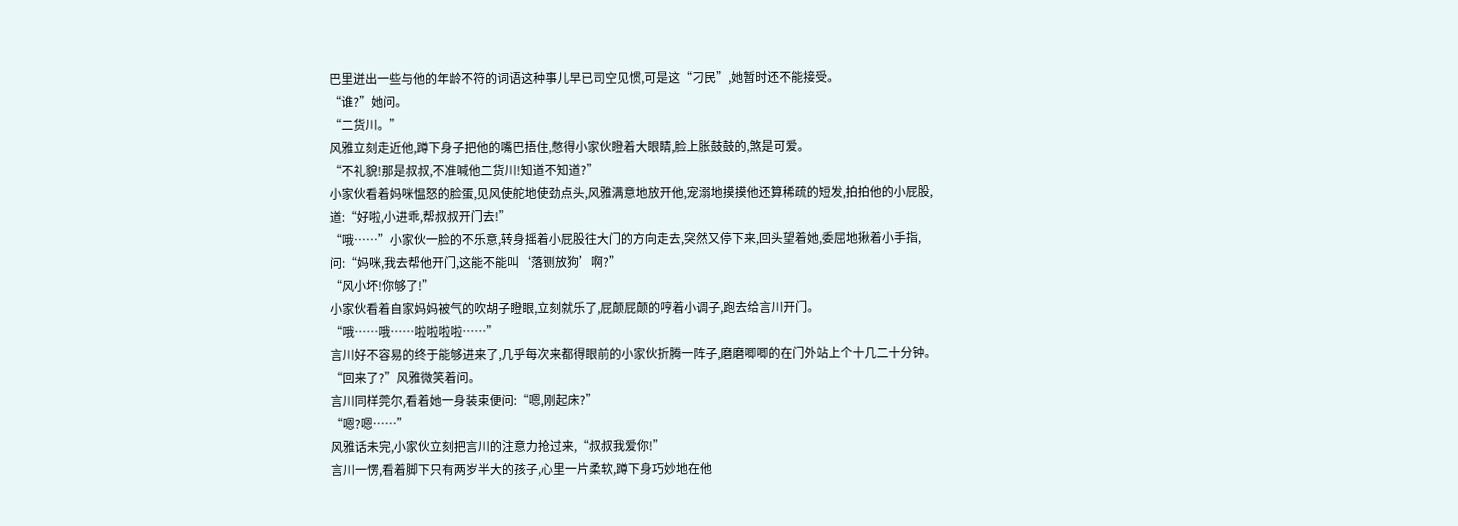巴里迸出一些与他的年龄不符的词语这种事儿早已司空见惯,可是这“刁民”,她暂时还不能接受。
“谁?”她问。
“二货川。”
风雅立刻走近他,蹲下身子把他的嘴巴捂住,憋得小家伙瞪着大眼睛,脸上胀鼓鼓的,煞是可爱。
“不礼貌!那是叔叔,不准喊他二货川!知道不知道?”
小家伙看着妈咪愠怒的脸蛋,见风使舵地使劲点头,风雅满意地放开他,宠溺地摸摸他还算稀疏的短发,拍拍他的小屁股,道:“好啦,小进乖,帮叔叔开门去!”
“哦……”小家伙一脸的不乐意,转身摇着小屁股往大门的方向走去,突然又停下来,回头望着她,委屈地揪着小手指,问:“妈咪,我去帮他开门,这能不能叫‘落铡放狗’啊?”
“风小坏!你够了!”
小家伙看着自家妈妈被气的吹胡子瞪眼,立刻就乐了,屁颠屁颠的哼着小调子,跑去给言川开门。
“哦……哦……啦啦啦啦……”
言川好不容易的终于能够进来了,几乎每次来都得眼前的小家伙折腾一阵子,磨磨唧唧的在门外站上个十几二十分钟。
“回来了?”风雅微笑着问。
言川同样莞尔,看着她一身装束便问:“嗯,刚起床?”
“嗯?嗯……”
风雅话未完,小家伙立刻把言川的注意力抢过来,“叔叔我爱你!”
言川一愣,看着脚下只有两岁半大的孩子,心里一片柔软,蹲下身巧妙地在他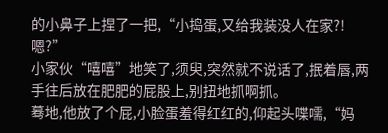的小鼻子上捏了一把,“小捣蛋,又给我装没人在家?!嗯?”
小家伙“嘻嘻”地笑了,须臾,突然就不说话了,抿着唇,两手往后放在肥肥的屁股上,别扭地抓啊抓。
蓦地,他放了个屁,小脸蛋羞得红红的,仰起头喋嚅,“妈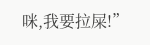咪,我要拉屎!”